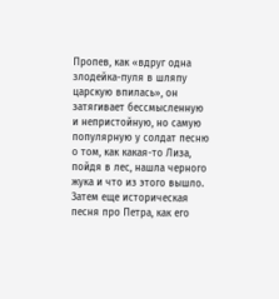Пропев, как «вдруг одна злодейка-пуля в шляпу царскую впилась», он затягивает бессмысленную и непристойную, но самую популярную у солдат песню о том, как какая-то Лиза, пойдя в лес, нашла черного жука и что из этого вышло. Затем еще историческая песня про Петра, как его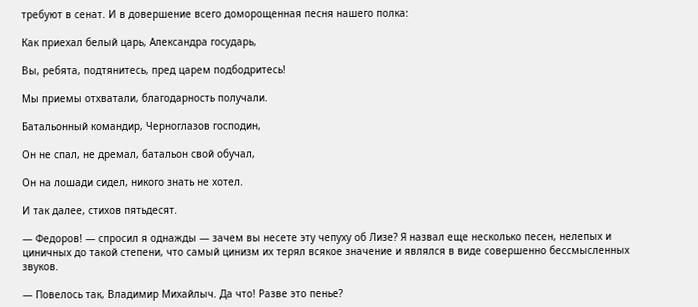требуют в сенат. И в довершение всего доморощенная песня нашего полка:

Как приехал белый царь, Александра государь,

Вы, ребята, подтянитесь, пред царем подбодритесь!

Мы приемы отхватали, благодарность получали.

Батальонный командир, Черноглазов господин,

Он не спал, не дремал, батальон свой обучал,

Он на лошади сидел, никого знать не хотел.

И так далее, стихов пятьдесят.

— Федоров! — спросил я однажды — зачем вы несете эту чепуху об Лизе? Я назвал еще несколько песен, нелепых и циничных до такой степени, что самый цинизм их терял всякое значение и являлся в виде совершенно бессмысленных звуков.

— Повелось так, Владимир Михайлыч. Да что! Разве это пенье?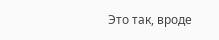Это так, вроде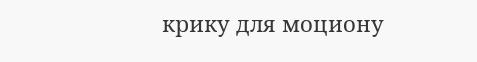крику для моциону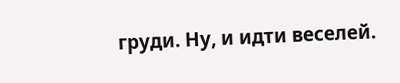груди. Ну, и идти веселей.